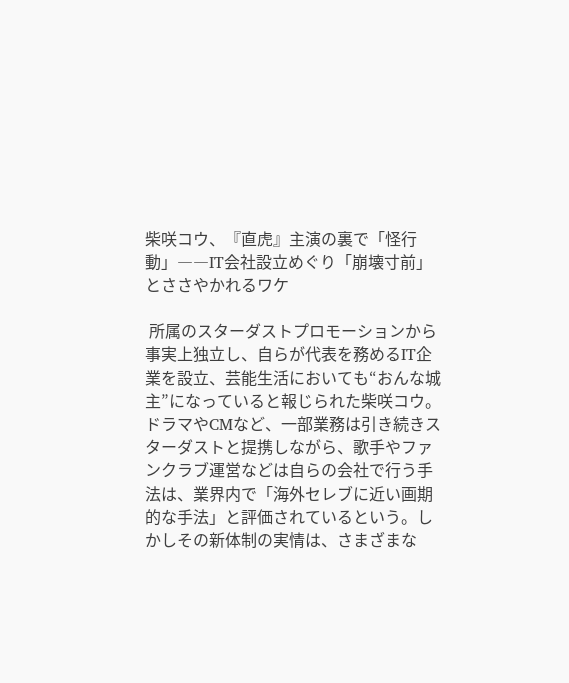柴咲コウ、『直虎』主演の裏で「怪行動」――IT会社設立めぐり「崩壊寸前」とささやかれるワケ

 所属のスターダストプロモーションから事実上独立し、自らが代表を務めるIT企業を設立、芸能生活においても“おんな城主”になっていると報じられた柴咲コウ。ドラマやCMなど、一部業務は引き続きスターダストと提携しながら、歌手やファンクラブ運営などは自らの会社で行う手法は、業界内で「海外セレブに近い画期的な手法」と評価されているという。しかしその新体制の実情は、さまざまな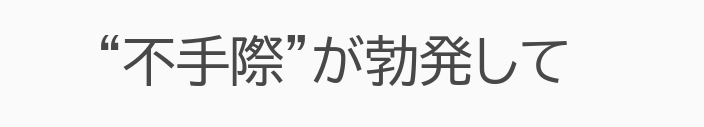“不手際”が勃発して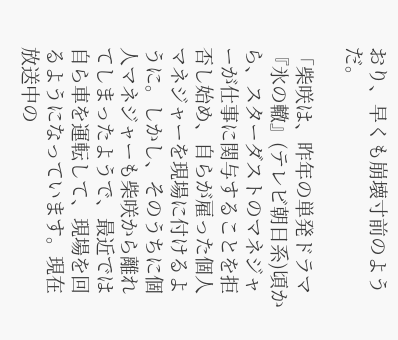おり、早くも崩壊寸前のようだ。

「柴咲は、昨年の単発ドラマ『氷の轍』(テレビ朝日系)頃から、スターダストのマネジャーが仕事に関与することを拒否し始め、自らが雇った個人マネジャーを現場に付けるように。しかし、そのうちに個人マネジャーも柴咲から離れてしまったようで、最近では自ら車を運転して、現場を回るようになっています。現在放送中の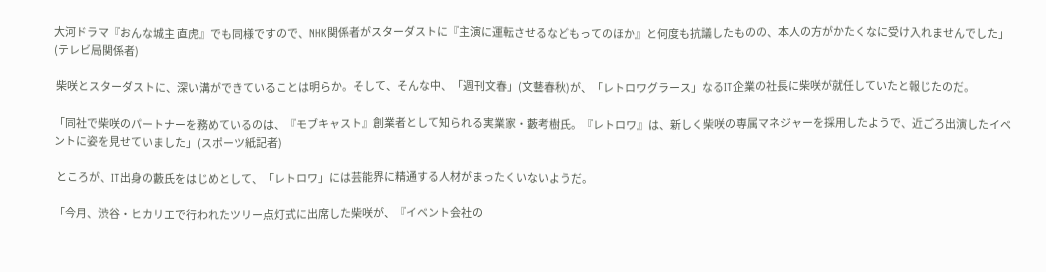大河ドラマ『おんな城主 直虎』でも同様ですので、NHK関係者がスターダストに『主演に運転させるなどもってのほか』と何度も抗議したものの、本人の方がかたくなに受け入れませんでした」(テレビ局関係者)

 柴咲とスターダストに、深い溝ができていることは明らか。そして、そんな中、「週刊文春」(文藝春秋)が、「レトロワグラース」なるIT企業の社長に柴咲が就任していたと報じたのだ。

「同社で柴咲のパートナーを務めているのは、『モブキャスト』創業者として知られる実業家・藪考樹氏。『レトロワ』は、新しく柴咲の専属マネジャーを採用したようで、近ごろ出演したイベントに姿を見せていました」(スポーツ紙記者)

 ところが、IT出身の藪氏をはじめとして、「レトロワ」には芸能界に精通する人材がまったくいないようだ。

「今月、渋谷・ヒカリエで行われたツリー点灯式に出席した柴咲が、『イベント会社の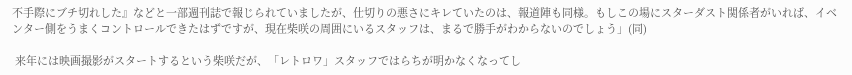不手際にブチ切れした』などと一部週刊誌で報じられていましたが、仕切りの悪さにキレていたのは、報道陣も同様。もしこの場にスターダスト関係者がいれば、イベンター側をうまくコントロールできたはずですが、現在柴咲の周囲にいるスタッフは、まるで勝手がわからないのでしょう」(同)

 来年には映画撮影がスタートするという柴咲だが、「レトロワ」スタッフではらちが明かなくなってし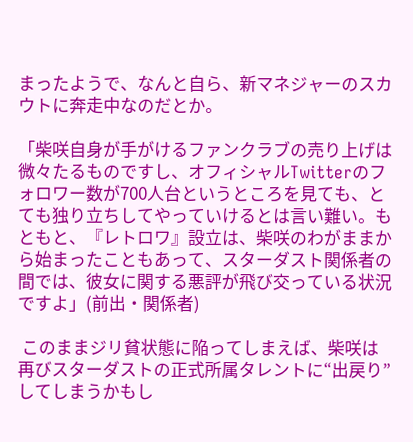まったようで、なんと自ら、新マネジャーのスカウトに奔走中なのだとか。

「柴咲自身が手がけるファンクラブの売り上げは微々たるものですし、オフィシャルTwitterのフォロワー数が700人台というところを見ても、とても独り立ちしてやっていけるとは言い難い。もともと、『レトロワ』設立は、柴咲のわがままから始まったこともあって、スターダスト関係者の間では、彼女に関する悪評が飛び交っている状況ですよ」(前出・関係者)

 このままジリ貧状態に陥ってしまえば、柴咲は再びスターダストの正式所属タレントに“出戻り”してしまうかもし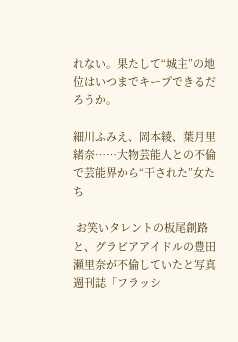れない。果たして“城主”の地位はいつまでキープできるだろうか。

細川ふみえ、岡本綾、葉月里緒奈……大物芸能人との不倫で芸能界から“干された”女たち

 お笑いタレントの板尾創路と、グラビアアイドルの豊田瀬里奈が不倫していたと写真週刊誌「フラッシ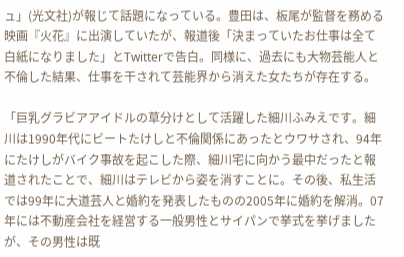ュ」(光文社)が報じて話題になっている。豊田は、板尾が監督を務める映画『火花』に出演していたが、報道後「決まっていたお仕事は全て白紙になりました」とTwitterで告白。同様に、過去にも大物芸能人と不倫した結果、仕事を干されて芸能界から消えた女たちが存在する。

「巨乳グラビアアイドルの草分けとして活躍した細川ふみえです。細川は1990年代にビートたけしと不倫関係にあったとウワサされ、94年にたけしがバイク事故を起こした際、細川宅に向かう最中だったと報道されたことで、細川はテレビから姿を消すことに。その後、私生活では99年に大道芸人と婚約を発表したものの2005年に婚約を解消。07年には不動産会社を経営する一般男性とサイパンで挙式を挙げましたが、その男性は既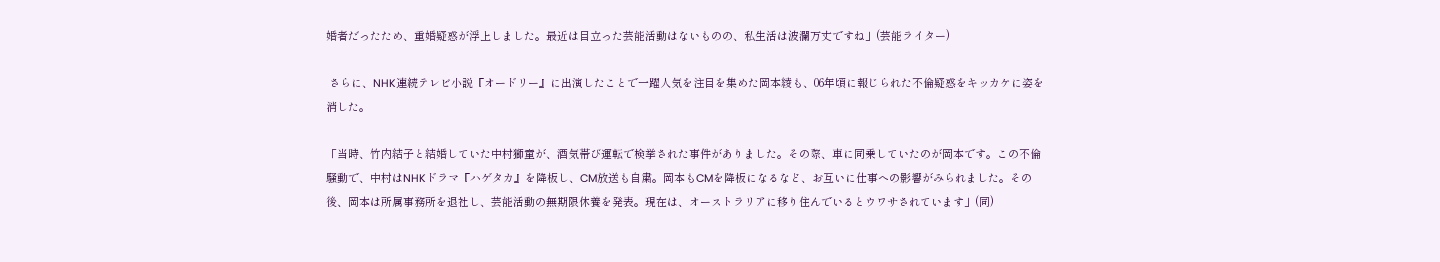婚者だったため、重婚疑惑が浮上しました。最近は目立った芸能活動はないものの、私生活は波瀾万丈ですね」(芸能ライター)

 さらに、NHK連続テレビ小説『オードリー』に出演したことで一躍人気を注目を集めた岡本綾も、06年頃に報じられた不倫疑惑をキッカケに姿を消した。

「当時、竹内結子と結婚していた中村獅童が、酒気帯び運転で検挙された事件がありました。その際、車に同乗していたのが岡本です。この不倫騒動で、中村はNHKドラマ『ハゲタカ』を降板し、CM放送も自粛。岡本もCMを降板になるなど、お互いに仕事への影響がみられました。その後、岡本は所属事務所を退社し、芸能活動の無期限休養を発表。現在は、オーストラリアに移り住んでいるとウワサされています」(同)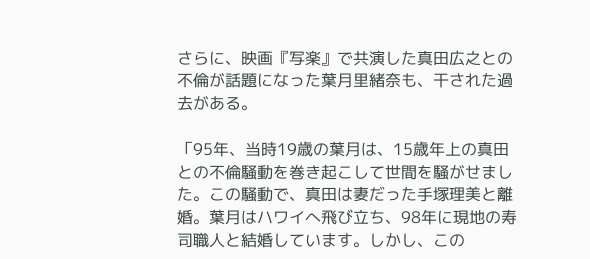さらに、映画『写楽』で共演した真田広之との不倫が話題になった葉月里緒奈も、干された過去がある。

「95年、当時19歳の葉月は、15歳年上の真田との不倫騒動を巻き起こして世間を騒がせました。この騒動で、真田は妻だった手塚理美と離婚。葉月はハワイへ飛び立ち、98年に現地の寿司職人と結婚しています。しかし、この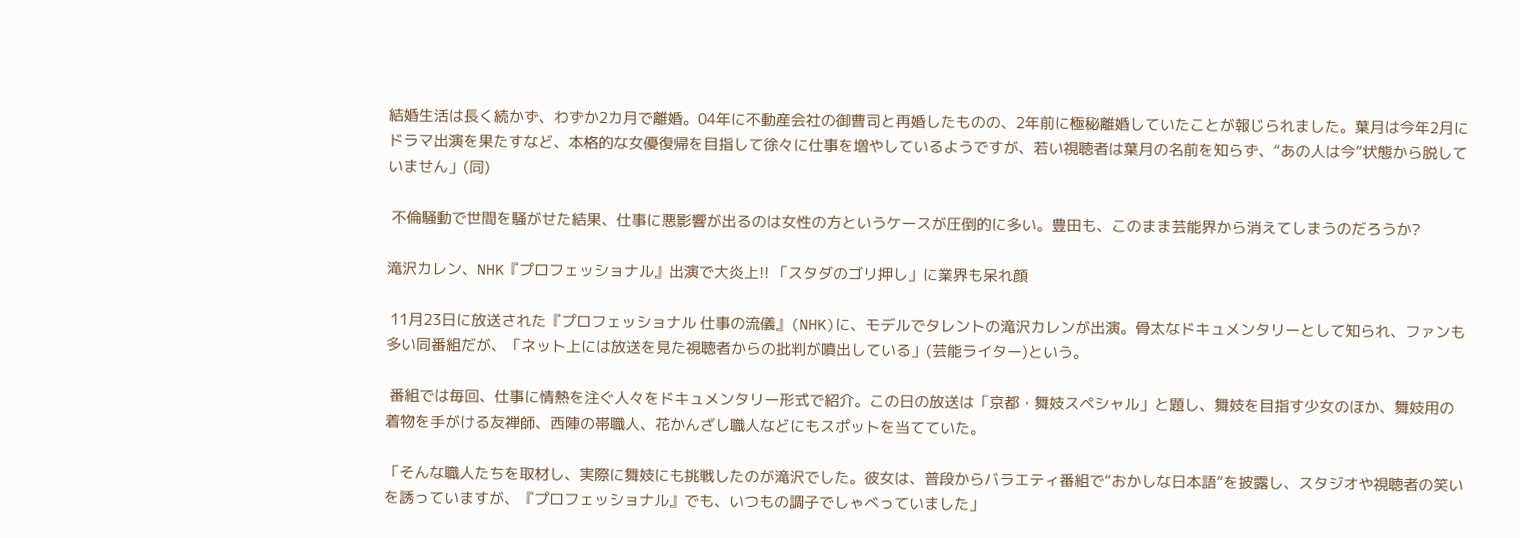結婚生活は長く続かず、わずか2カ月で離婚。04年に不動産会社の御曹司と再婚したものの、2年前に極秘離婚していたことが報じられました。葉月は今年2月にドラマ出演を果たすなど、本格的な女優復帰を目指して徐々に仕事を増やしているようですが、若い視聴者は葉月の名前を知らず、“あの人は今”状態から脱していません」(同)

 不倫騒動で世間を騒がせた結果、仕事に悪影響が出るのは女性の方というケースが圧倒的に多い。豊田も、このまま芸能界から消えてしまうのだろうか?

滝沢カレン、NHK『プロフェッショナル』出演で大炎上!! 「スタダのゴリ押し」に業界も呆れ顔

 11月23日に放送された『プロフェッショナル 仕事の流儀』(NHK)に、モデルでタレントの滝沢カレンが出演。骨太なドキュメンタリーとして知られ、ファンも多い同番組だが、「ネット上には放送を見た視聴者からの批判が噴出している」(芸能ライター)という。

 番組では毎回、仕事に情熱を注ぐ人々をドキュメンタリー形式で紹介。この日の放送は「京都・舞妓スペシャル」と題し、舞妓を目指す少女のほか、舞妓用の着物を手がける友禅師、西陣の帯職人、花かんざし職人などにもスポットを当てていた。

「そんな職人たちを取材し、実際に舞妓にも挑戦したのが滝沢でした。彼女は、普段からバラエティ番組で“おかしな日本語”を披露し、スタジオや視聴者の笑いを誘っていますが、『プロフェッショナル』でも、いつもの調子でしゃべっていました」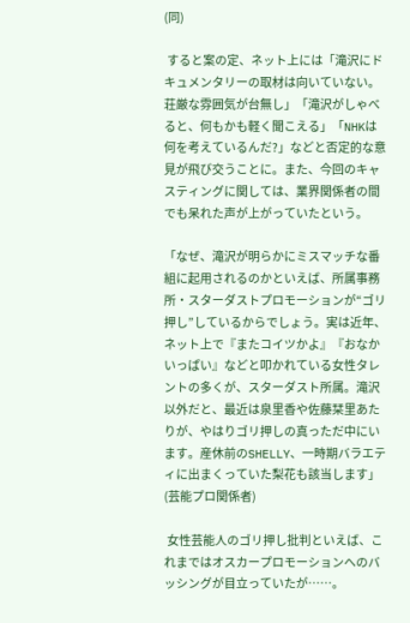(同)

 すると案の定、ネット上には「滝沢にドキュメンタリーの取材は向いていない。荘厳な雰囲気が台無し」「滝沢がしゃべると、何もかも軽く聞こえる」「NHKは何を考えているんだ?」などと否定的な意見が飛び交うことに。また、今回のキャスティングに関しては、業界関係者の間でも呆れた声が上がっていたという。

「なぜ、滝沢が明らかにミスマッチな番組に起用されるのかといえば、所属事務所・スターダストプロモーションが“ゴリ押し”しているからでしょう。実は近年、ネット上で『またコイツかよ』『おなかいっぱい』などと叩かれている女性タレントの多くが、スターダスト所属。滝沢以外だと、最近は泉里香や佐藤栞里あたりが、やはりゴリ押しの真っただ中にいます。産休前のSHELLY、一時期バラエティに出まくっていた梨花も該当します」(芸能プロ関係者)

 女性芸能人のゴリ押し批判といえば、これまではオスカープロモーションへのバッシングが目立っていたが……。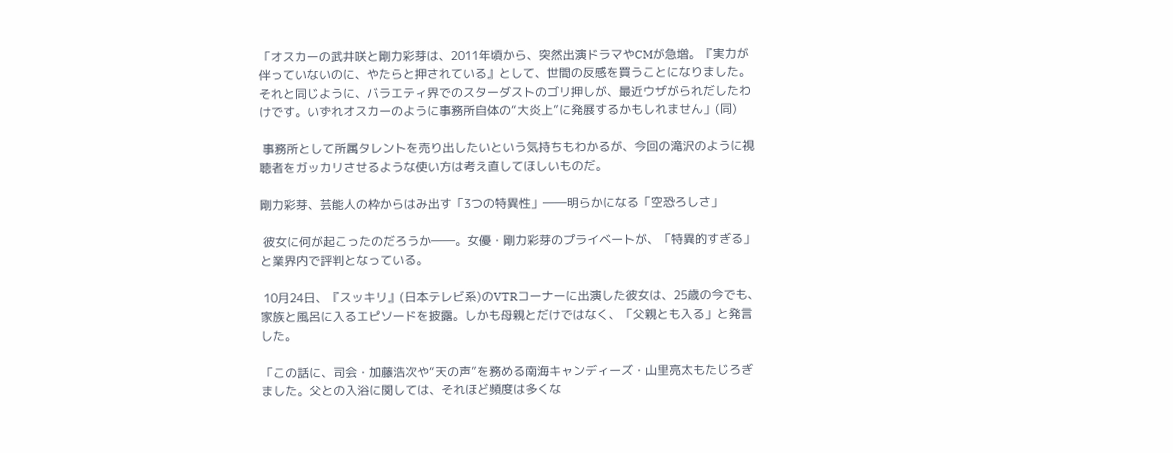「オスカーの武井咲と剛力彩芽は、2011年頃から、突然出演ドラマやCMが急増。『実力が伴っていないのに、やたらと押されている』として、世間の反感を買うことになりました。それと同じように、バラエティ界でのスターダストのゴリ押しが、最近ウザがられだしたわけです。いずれオスカーのように事務所自体の“大炎上”に発展するかもしれません」(同)

 事務所として所属タレントを売り出したいという気持ちもわかるが、今回の滝沢のように視聴者をガッカリさせるような使い方は考え直してほしいものだ。

剛力彩芽、芸能人の枠からはみ出す「3つの特異性」――明らかになる「空恐ろしさ」

 彼女に何が起こったのだろうか――。女優・剛力彩芽のプライベートが、「特異的すぎる」と業界内で評判となっている。

 10月24日、『スッキリ』(日本テレビ系)のVTRコーナーに出演した彼女は、25歳の今でも、家族と風呂に入るエピソードを披露。しかも母親とだけではなく、「父親とも入る」と発言した。

「この話に、司会・加藤浩次や“天の声”を務める南海キャンディーズ・山里亮太もたじろぎました。父との入浴に関しては、それほど頻度は多くな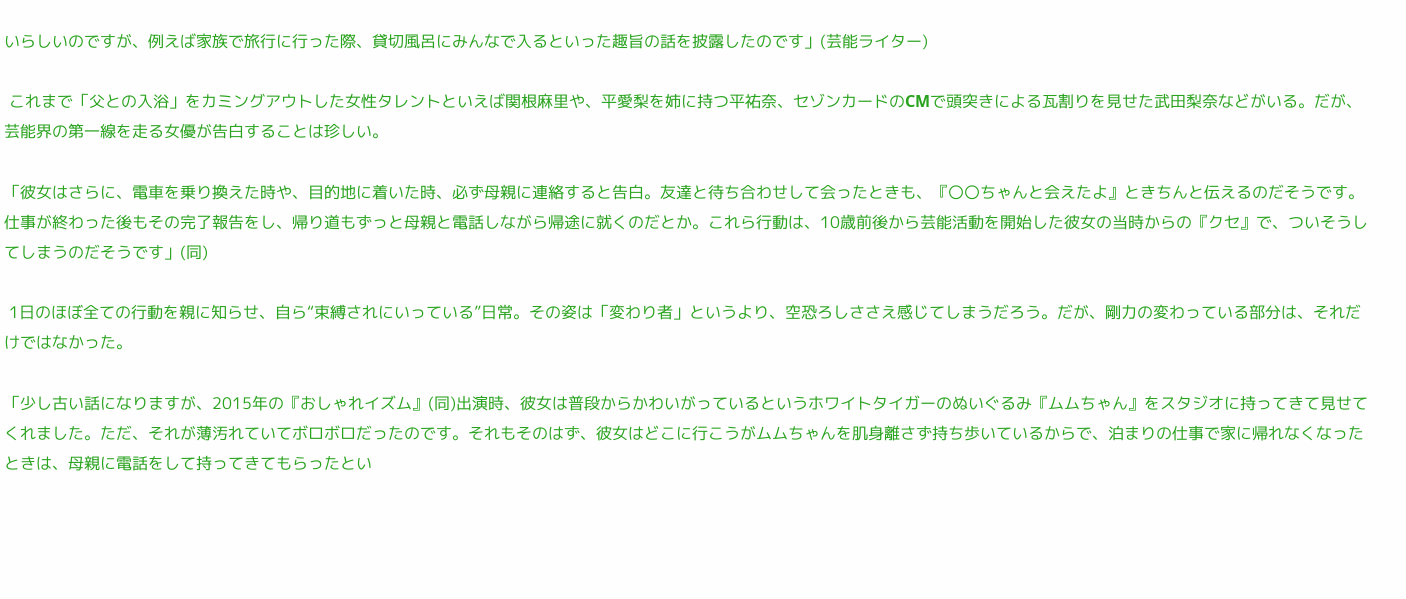いらしいのですが、例えば家族で旅行に行った際、貸切風呂にみんなで入るといった趣旨の話を披露したのです」(芸能ライター)

 これまで「父との入浴」をカミングアウトした女性タレントといえば関根麻里や、平愛梨を姉に持つ平祐奈、セゾンカードのCMで頭突きによる瓦割りを見せた武田梨奈などがいる。だが、芸能界の第一線を走る女優が告白することは珍しい。

「彼女はさらに、電車を乗り換えた時や、目的地に着いた時、必ず母親に連絡すると告白。友達と待ち合わせして会ったときも、『〇〇ちゃんと会えたよ』ときちんと伝えるのだそうです。仕事が終わった後もその完了報告をし、帰り道もずっと母親と電話しながら帰途に就くのだとか。これら行動は、10歳前後から芸能活動を開始した彼女の当時からの『クセ』で、ついそうしてしまうのだそうです」(同)

 1日のほぼ全ての行動を親に知らせ、自ら“束縛されにいっている”日常。その姿は「変わり者」というより、空恐ろしささえ感じてしまうだろう。だが、剛力の変わっている部分は、それだけではなかった。

「少し古い話になりますが、2015年の『おしゃれイズム』(同)出演時、彼女は普段からかわいがっているというホワイトタイガーのぬいぐるみ『ムムちゃん』をスタジオに持ってきて見せてくれました。ただ、それが薄汚れていてボロボロだったのです。それもそのはず、彼女はどこに行こうがムムちゃんを肌身離さず持ち歩いているからで、泊まりの仕事で家に帰れなくなったときは、母親に電話をして持ってきてもらったとい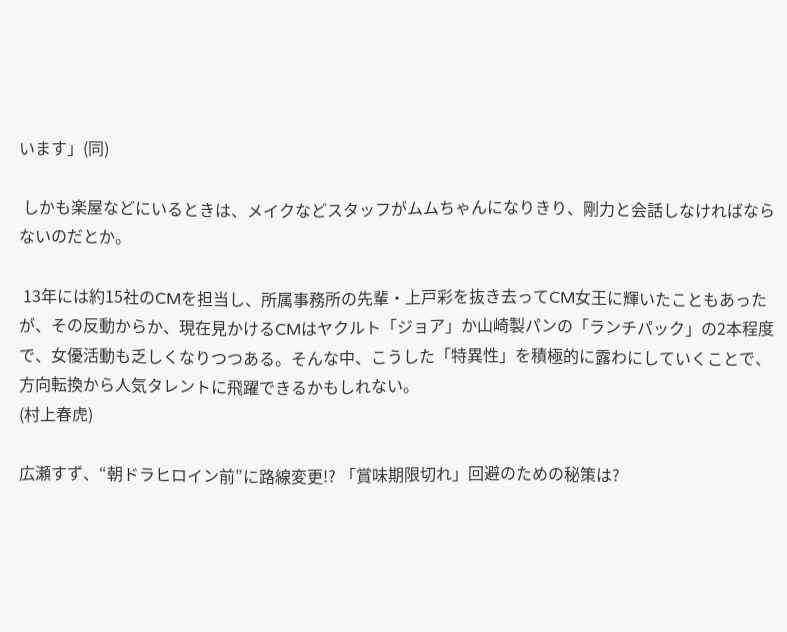います」(同)

 しかも楽屋などにいるときは、メイクなどスタッフがムムちゃんになりきり、剛力と会話しなければならないのだとか。

 13年には約15社のCMを担当し、所属事務所の先輩・上戸彩を抜き去ってCM女王に輝いたこともあったが、その反動からか、現在見かけるCMはヤクルト「ジョア」か山崎製パンの「ランチパック」の2本程度で、女優活動も乏しくなりつつある。そんな中、こうした「特異性」を積極的に露わにしていくことで、方向転換から人気タレントに飛躍できるかもしれない。
(村上春虎)

広瀬すず、“朝ドラヒロイン前”に路線変更!? 「賞味期限切れ」回避のための秘策は?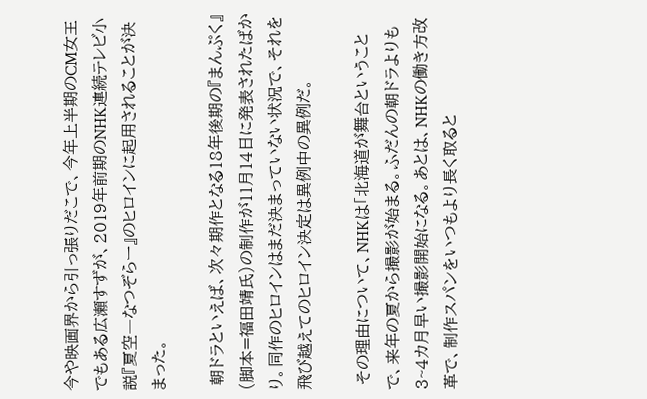今や映画界から引っ張りだこで、今年上半期のCM女王でもある広瀬すずが、2019年前期のNHK連続テレビ小説『夏空―なつぞらー』のヒロインに起用されることが決まった。

 朝ドラといえば、次々期作となる18年後期の『まんぷく』(脚本=福田靖氏)の制作が11月14日に発表されたばかり。同作のヒロインはまだ決まっていない状況で、それを飛び越えてのヒロイン決定は異例中の異例だ。

 その理由について、NHKは「北海道が舞台ということで、来年の夏から撮影が始まる。ふだんの朝ドラよりも3~4カ月早い撮影開始になる。あとは、NHKの働き方改革で、制作スパンをいつもより長く取ると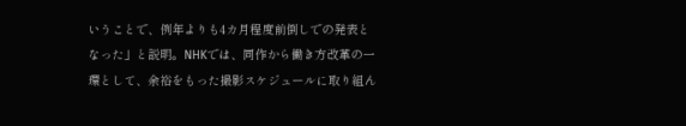いうことで、例年よりも4カ月程度前倒しでの発表となった」と説明。NHKでは、同作から働き方改革の一環として、余裕をもった撮影スケジュールに取り組ん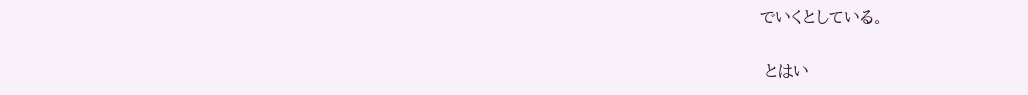でいくとしている。

 とはい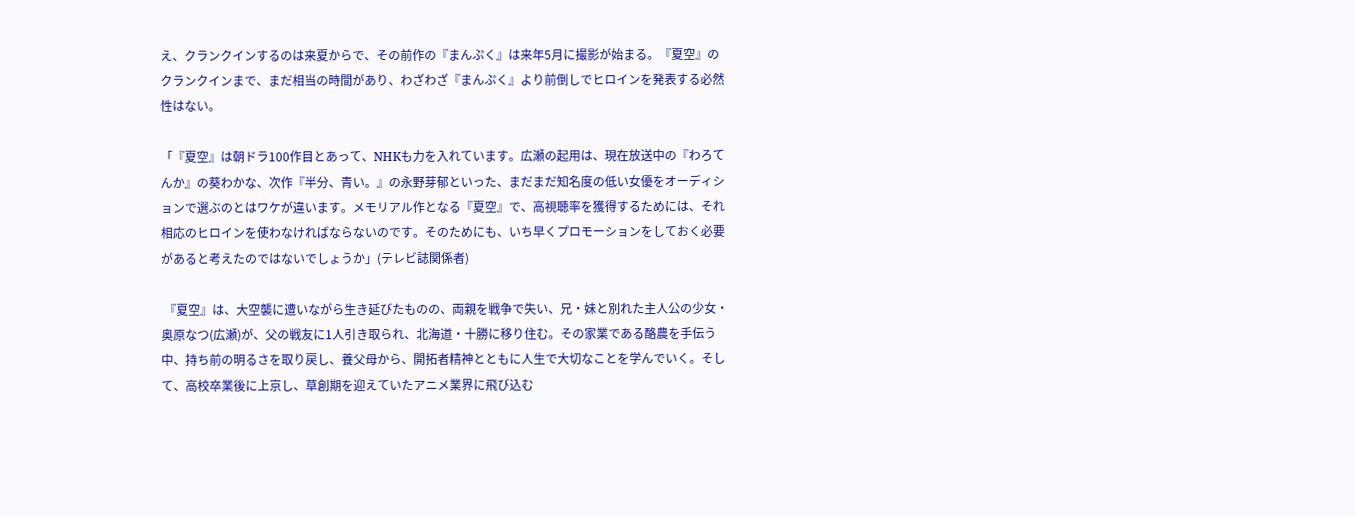え、クランクインするのは来夏からで、その前作の『まんぷく』は来年5月に撮影が始まる。『夏空』のクランクインまで、まだ相当の時間があり、わざわざ『まんぷく』より前倒しでヒロインを発表する必然性はない。

「『夏空』は朝ドラ100作目とあって、NHKも力を入れています。広瀬の起用は、現在放送中の『わろてんか』の葵わかな、次作『半分、青い。』の永野芽郁といった、まだまだ知名度の低い女優をオーディションで選ぶのとはワケが違います。メモリアル作となる『夏空』で、高視聴率を獲得するためには、それ相応のヒロインを使わなければならないのです。そのためにも、いち早くプロモーションをしておく必要があると考えたのではないでしょうか」(テレビ誌関係者)

 『夏空』は、大空襲に遭いながら生き延びたものの、両親を戦争で失い、兄・妹と別れた主人公の少女・奥原なつ(広瀬)が、父の戦友に1人引き取られ、北海道・十勝に移り住む。その家業である酪農を手伝う中、持ち前の明るさを取り戻し、養父母から、開拓者精神とともに人生で大切なことを学んでいく。そして、高校卒業後に上京し、草創期を迎えていたアニメ業界に飛び込む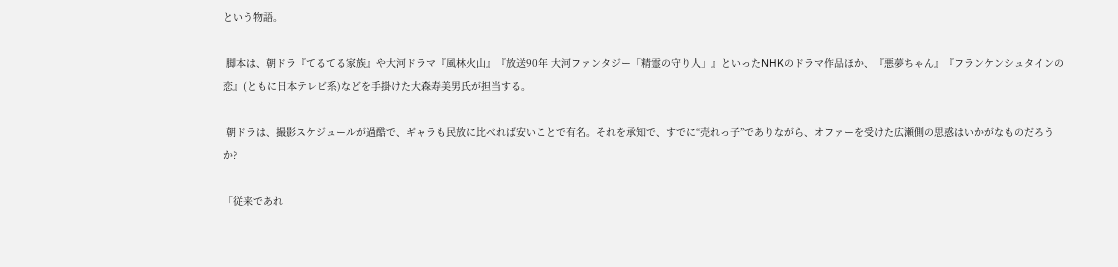という物語。

 脚本は、朝ドラ『てるてる家族』や大河ドラマ『風林火山』『放送90年 大河ファンタジー「精霊の守り人」』といったNHKのドラマ作品ほか、『悪夢ちゃん』『フランケンシュタインの恋』(ともに日本テレビ系)などを手掛けた大森寿美男氏が担当する。

 朝ドラは、撮影スケジュールが過酷で、ギャラも民放に比べれば安いことで有名。それを承知で、すでに“売れっ子”でありながら、オファーを受けた広瀬側の思惑はいかがなものだろうか?

「従来であれ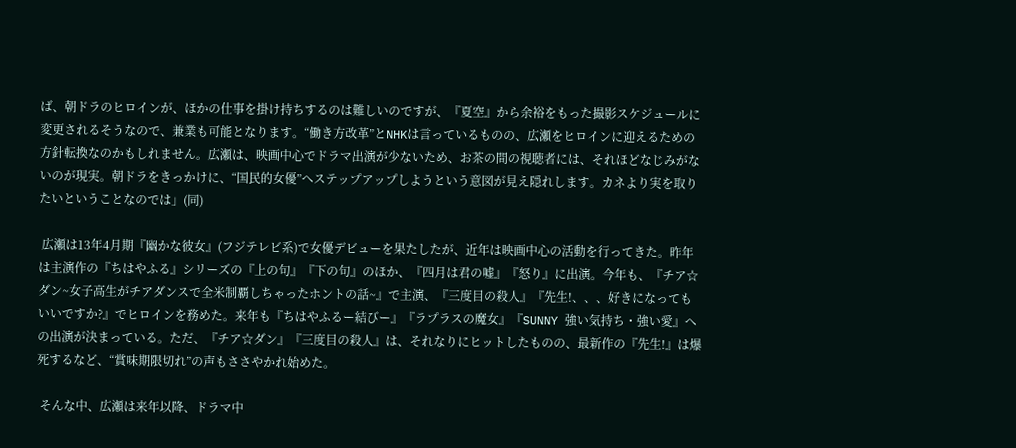ば、朝ドラのヒロインが、ほかの仕事を掛け持ちするのは難しいのですが、『夏空』から余裕をもった撮影スケジュールに変更されるそうなので、兼業も可能となります。“働き方改革”とNHKは言っているものの、広瀬をヒロインに迎えるための方針転換なのかもしれません。広瀬は、映画中心でドラマ出演が少ないため、お茶の間の視聴者には、それほどなじみがないのが現実。朝ドラをきっかけに、“国民的女優”へステップアップしようという意図が見え隠れします。カネより実を取りたいということなのでは」(同)

 広瀬は13年4月期『幽かな彼女』(フジテレビ系)で女優デビューを果たしたが、近年は映画中心の活動を行ってきた。昨年は主演作の『ちはやふる』シリーズの『上の句』『下の句』のほか、『四月は君の嘘』『怒り』に出演。今年も、『チア☆ダン~女子高生がチアダンスで全米制覇しちゃったホントの話~』で主演、『三度目の殺人』『先生!、、、好きになってもいいですか?』でヒロインを務めた。来年も『ちはやふるー結びー』『ラプラスの魔女』『SUNNY 強い気持ち・強い愛』への出演が決まっている。ただ、『チア☆ダン』『三度目の殺人』は、それなりにヒットしたものの、最新作の『先生!』は爆死するなど、“賞味期限切れ”の声もささやかれ始めた。

 そんな中、広瀬は来年以降、ドラマ中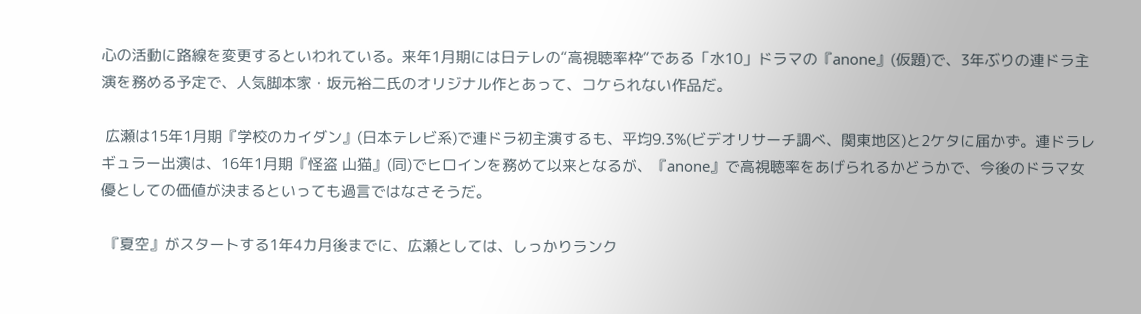心の活動に路線を変更するといわれている。来年1月期には日テレの“高視聴率枠”である「水10」ドラマの『anone』(仮題)で、3年ぶりの連ドラ主演を務める予定で、人気脚本家・坂元裕二氏のオリジナル作とあって、コケられない作品だ。

 広瀬は15年1月期『学校のカイダン』(日本テレビ系)で連ドラ初主演するも、平均9.3%(ビデオリサーチ調べ、関東地区)と2ケタに届かず。連ドラレギュラー出演は、16年1月期『怪盗 山猫』(同)でヒロインを務めて以来となるが、『anone』で高視聴率をあげられるかどうかで、今後のドラマ女優としての価値が決まるといっても過言ではなさそうだ。

 『夏空』がスタートする1年4カ月後までに、広瀬としては、しっかりランク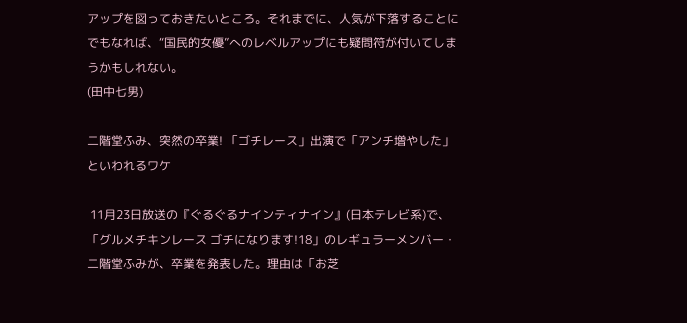アップを図っておきたいところ。それまでに、人気が下落することにでもなれば、“国民的女優”へのレベルアップにも疑問符が付いてしまうかもしれない。
(田中七男)

二階堂ふみ、突然の卒業! 「ゴチレース」出演で「アンチ増やした」といわれるワケ

 11月23日放送の『ぐるぐるナインティナイン』(日本テレビ系)で、「グルメチキンレース ゴチになります!18」のレギュラーメンバー・二階堂ふみが、卒業を発表した。理由は「お芝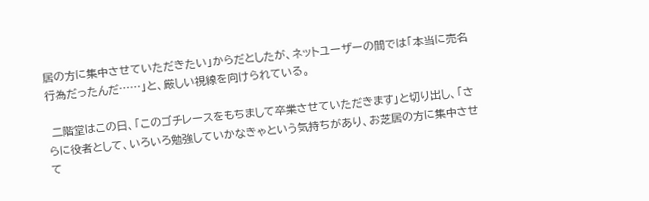居の方に集中させていただきたい」からだとしたが、ネットユーザーの間では「本当に売名行為だったんだ……」と、厳しい視線を向けられている。

 二階堂はこの日、「このゴチレースをもちまして卒業させていただきます」と切り出し、「さらに役者として、いろいろ勉強していかなきゃという気持ちがあり、お芝居の方に集中させて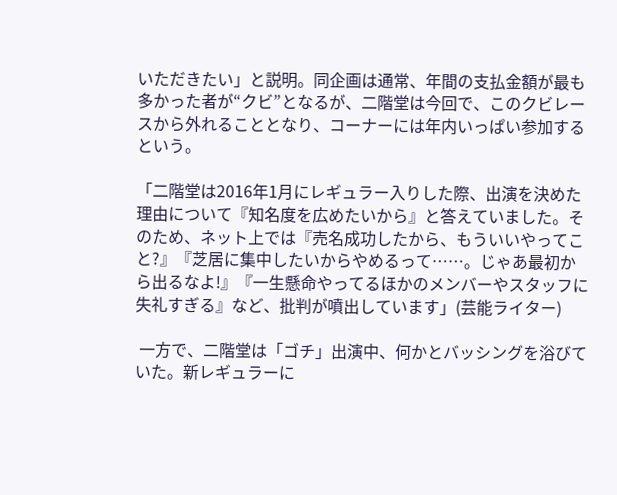いただきたい」と説明。同企画は通常、年間の支払金額が最も多かった者が“クビ”となるが、二階堂は今回で、このクビレースから外れることとなり、コーナーには年内いっぱい参加するという。

「二階堂は2016年1月にレギュラー入りした際、出演を決めた理由について『知名度を広めたいから』と答えていました。そのため、ネット上では『売名成功したから、もういいやってこと?』『芝居に集中したいからやめるって……。じゃあ最初から出るなよ!』『一生懸命やってるほかのメンバーやスタッフに失礼すぎる』など、批判が噴出しています」(芸能ライター)

 一方で、二階堂は「ゴチ」出演中、何かとバッシングを浴びていた。新レギュラーに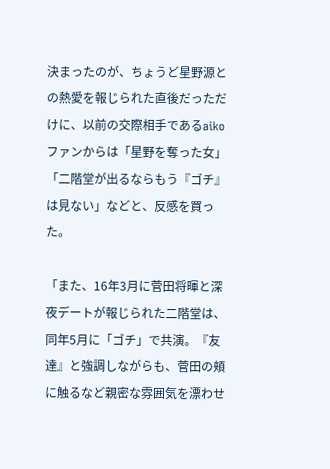決まったのが、ちょうど星野源との熱愛を報じられた直後だっただけに、以前の交際相手であるaikoファンからは「星野を奪った女」「二階堂が出るならもう『ゴチ』は見ない」などと、反感を買った。

「また、16年3月に菅田将暉と深夜デートが報じられた二階堂は、同年5月に「ゴチ」で共演。『友達』と強調しながらも、菅田の頬に触るなど親密な雰囲気を漂わせ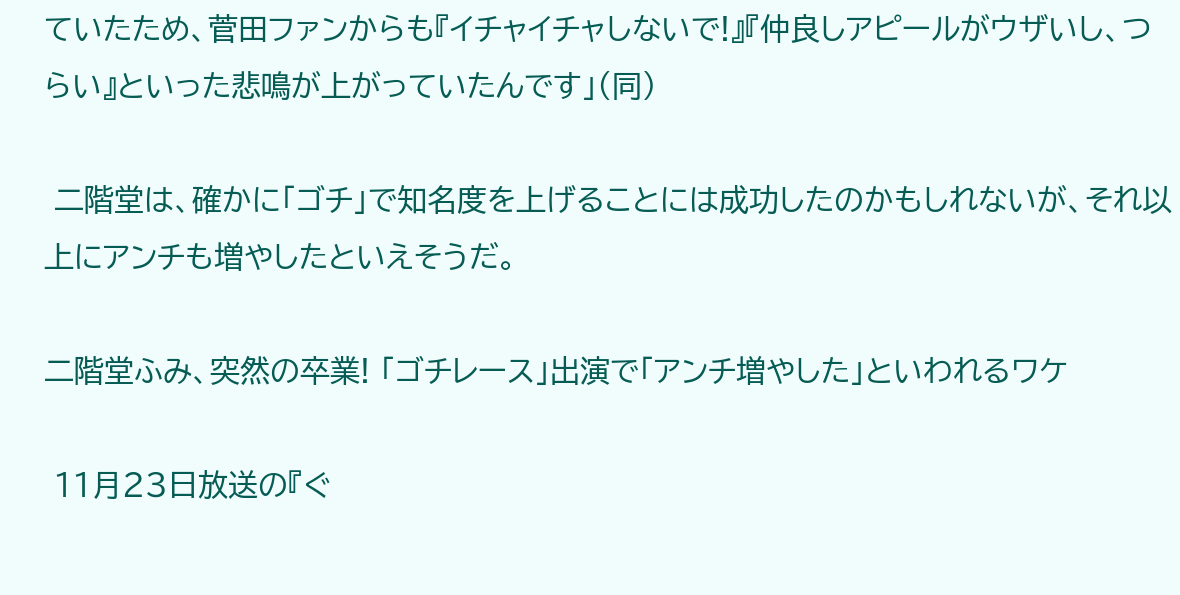ていたため、菅田ファンからも『イチャイチャしないで!』『仲良しアピールがウザいし、つらい』といった悲鳴が上がっていたんです」(同)

 二階堂は、確かに「ゴチ」で知名度を上げることには成功したのかもしれないが、それ以上にアンチも増やしたといえそうだ。

二階堂ふみ、突然の卒業! 「ゴチレース」出演で「アンチ増やした」といわれるワケ

 11月23日放送の『ぐ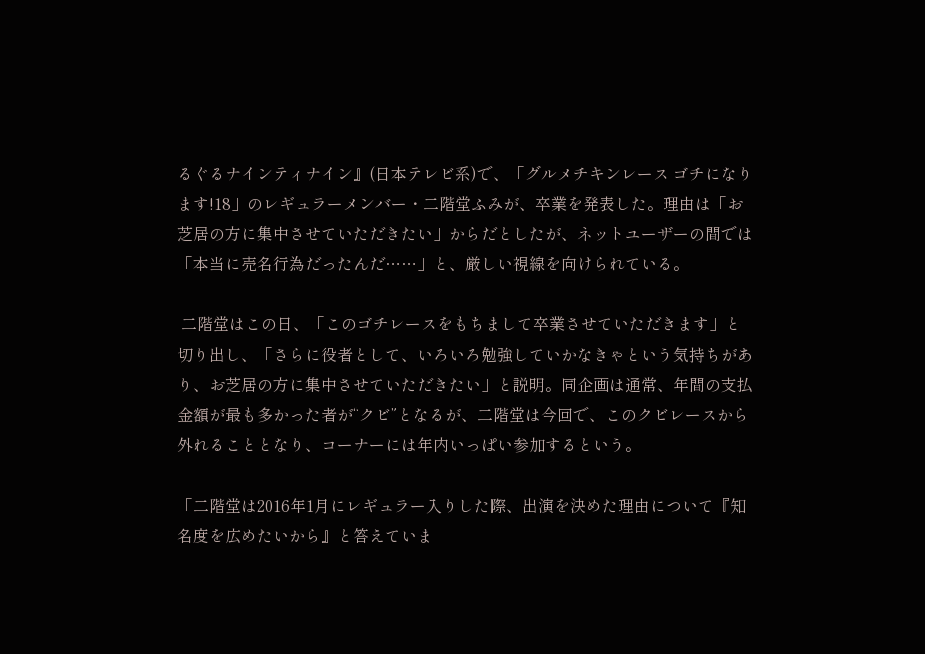るぐるナインティナイン』(日本テレビ系)で、「グルメチキンレース ゴチになります!18」のレギュラーメンバー・二階堂ふみが、卒業を発表した。理由は「お芝居の方に集中させていただきたい」からだとしたが、ネットユーザーの間では「本当に売名行為だったんだ……」と、厳しい視線を向けられている。

 二階堂はこの日、「このゴチレースをもちまして卒業させていただきます」と切り出し、「さらに役者として、いろいろ勉強していかなきゃという気持ちがあり、お芝居の方に集中させていただきたい」と説明。同企画は通常、年間の支払金額が最も多かった者が“クビ”となるが、二階堂は今回で、このクビレースから外れることとなり、コーナーには年内いっぱい参加するという。

「二階堂は2016年1月にレギュラー入りした際、出演を決めた理由について『知名度を広めたいから』と答えていま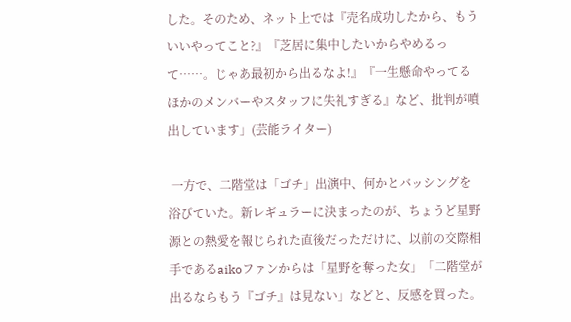した。そのため、ネット上では『売名成功したから、もういいやってこと?』『芝居に集中したいからやめるって……。じゃあ最初から出るなよ!』『一生懸命やってるほかのメンバーやスタッフに失礼すぎる』など、批判が噴出しています」(芸能ライター)

 一方で、二階堂は「ゴチ」出演中、何かとバッシングを浴びていた。新レギュラーに決まったのが、ちょうど星野源との熱愛を報じられた直後だっただけに、以前の交際相手であるaikoファンからは「星野を奪った女」「二階堂が出るならもう『ゴチ』は見ない」などと、反感を買った。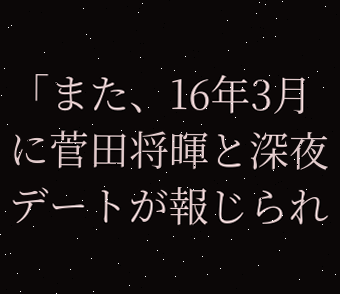「また、16年3月に菅田将暉と深夜デートが報じられ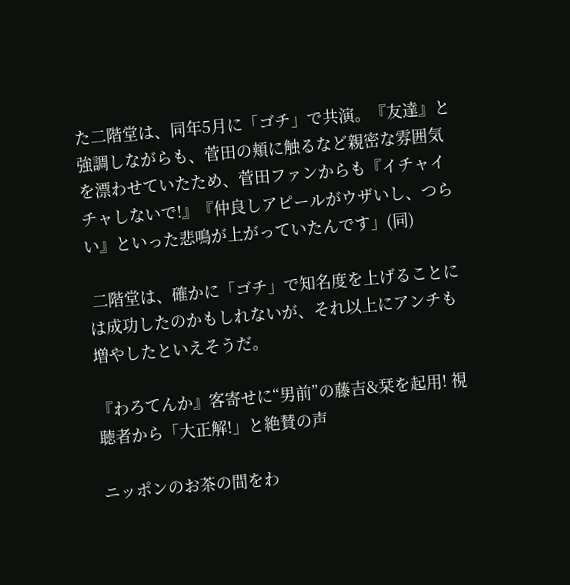た二階堂は、同年5月に「ゴチ」で共演。『友達』と強調しながらも、菅田の頬に触るなど親密な雰囲気を漂わせていたため、菅田ファンからも『イチャイチャしないで!』『仲良しアピールがウザいし、つらい』といった悲鳴が上がっていたんです」(同)

 二階堂は、確かに「ゴチ」で知名度を上げることには成功したのかもしれないが、それ以上にアンチも増やしたといえそうだ。

『わろてんか』客寄せに“男前”の藤吉&栞を起用! 視聴者から「大正解!」と絶賛の声

ニッポンのお茶の間をわ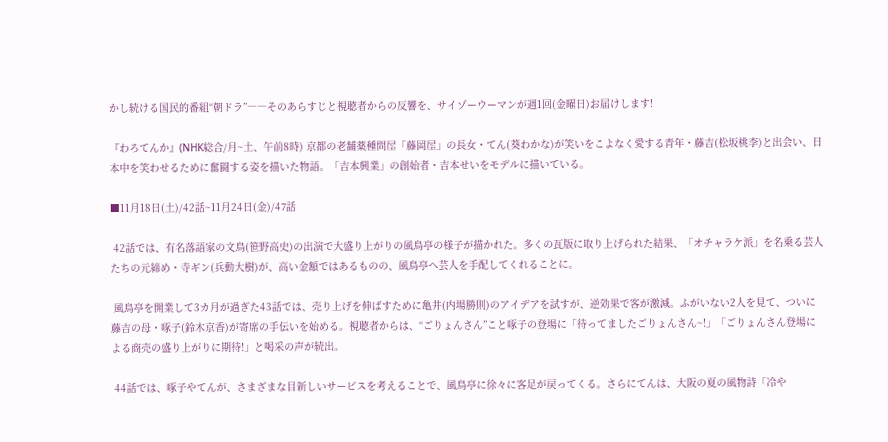かし続ける国民的番組“朝ドラ”――そのあらすじと視聴者からの反響を、サイゾーウーマンが週1回(金曜日)お届けします!

『わろてんか』(NHK総合/月~土、午前8時) 京都の老舗薬種問屋「藤岡屋」の長女・てん(葵わかな)が笑いをこよなく愛する青年・藤吉(松坂桃李)と出会い、日本中を笑わせるために奮闘する姿を描いた物語。「吉本興業」の創始者・吉本せいをモデルに描いている。

■11月18日(土)/42話~11月24日(金)/47話

 42話では、有名落語家の文鳥(笹野高史)の出演で大盛り上がりの風鳥亭の様子が描かれた。多くの瓦版に取り上げられた結果、「オチャラケ派」を名乗る芸人たちの元締め・寺ギン(兵動大樹)が、高い金額ではあるものの、風鳥亭へ芸人を手配してくれることに。

 風鳥亭を開業して3カ月が過ぎた43話では、売り上げを伸ばすために亀井(内場勝則)のアイデアを試すが、逆効果で客が激減。ふがいない2人を見て、ついに藤吉の母・啄子(鈴木京香)が寄席の手伝いを始める。視聴者からは、“ごりょんさん”こと啄子の登場に「待ってましたごりょんさん~!」「ごりょんさん登場による商売の盛り上がりに期待!」と喝采の声が続出。

 44話では、啄子やてんが、さまざまな目新しいサービスを考えることで、風鳥亭に徐々に客足が戻ってくる。さらにてんは、大阪の夏の風物詩「冷や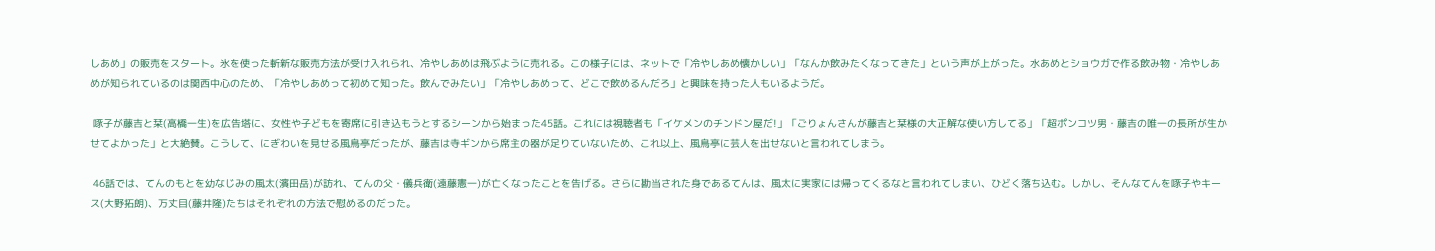しあめ」の販売をスタート。氷を使った斬新な販売方法が受け入れられ、冷やしあめは飛ぶように売れる。この様子には、ネットで「冷やしあめ懐かしい」「なんか飲みたくなってきた」という声が上がった。水あめとショウガで作る飲み物・冷やしあめが知られているのは関西中心のため、「冷やしあめって初めて知った。飲んでみたい」「冷やしあめって、どこで飲めるんだろ」と興味を持った人もいるようだ。

 啄子が藤吉と栞(高橋一生)を広告塔に、女性や子どもを寄席に引き込もうとするシーンから始まった45話。これには視聴者も「イケメンのチンドン屋だ!」「ごりょんさんが藤吉と栞様の大正解な使い方してる」「超ポンコツ男・藤吉の唯一の長所が生かせてよかった」と大絶賛。こうして、にぎわいを見せる風鳥亭だったが、藤吉は寺ギンから席主の器が足りていないため、これ以上、風鳥亭に芸人を出せないと言われてしまう。

 46話では、てんのもとを幼なじみの風太(濱田岳)が訪れ、てんの父・儀兵衛(遠藤憲一)が亡くなったことを告げる。さらに勘当された身であるてんは、風太に実家には帰ってくるなと言われてしまい、ひどく落ち込む。しかし、そんなてんを啄子やキース(大野拓朗)、万丈目(藤井隆)たちはそれぞれの方法で慰めるのだった。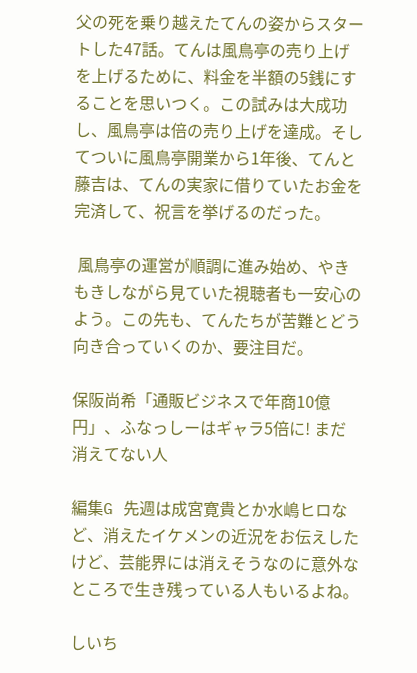父の死を乗り越えたてんの姿からスタートした47話。てんは風鳥亭の売り上げを上げるために、料金を半額の5銭にすることを思いつく。この試みは大成功し、風鳥亭は倍の売り上げを達成。そしてついに風鳥亭開業から1年後、てんと藤吉は、てんの実家に借りていたお金を完済して、祝言を挙げるのだった。

 風鳥亭の運営が順調に進み始め、やきもきしながら見ていた視聴者も一安心のよう。この先も、てんたちが苦難とどう向き合っていくのか、要注目だ。

保阪尚希「通販ビジネスで年商10億円」、ふなっしーはギャラ5倍に! まだ消えてない人

編集G 先週は成宮寛貴とか水嶋ヒロなど、消えたイケメンの近況をお伝えしたけど、芸能界には消えそうなのに意外なところで生き残っている人もいるよね。

しいち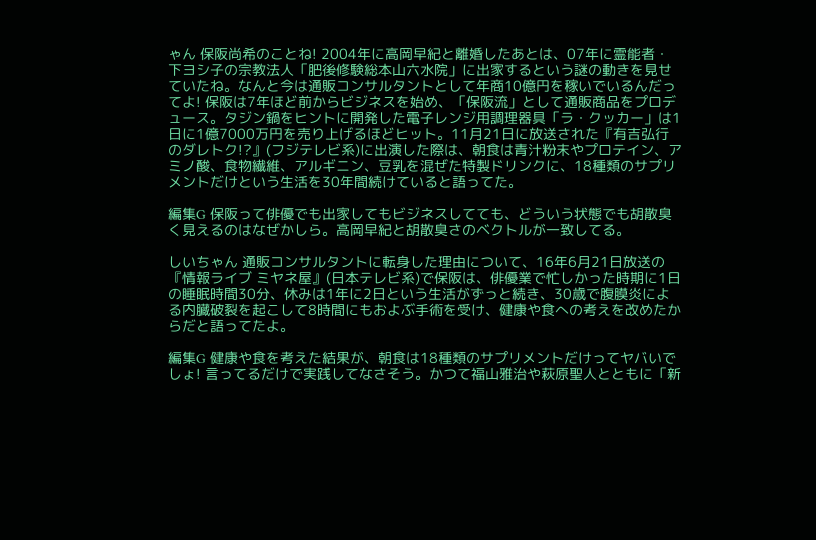ゃん 保阪尚希のことね! 2004年に高岡早紀と離婚したあとは、07年に霊能者・下ヨシ子の宗教法人「肥後修験総本山六水院」に出家するという謎の動きを見せていたね。なんと今は通販コンサルタントとして年商10億円を稼いでいるんだってよ! 保阪は7年ほど前からビジネスを始め、「保阪流」として通販商品をプロデュース。タジン鍋をヒントに開発した電子レンジ用調理器具「ラ・クッカー」は1日に1億7000万円を売り上げるほどヒット。11月21日に放送された『有吉弘行のダレトク!?』(フジテレビ系)に出演した際は、朝食は青汁粉末やプロテイン、アミノ酸、食物繊維、アルギニン、豆乳を混ぜた特製ドリンクに、18種類のサプリメントだけという生活を30年間続けていると語ってた。

編集G 保阪って俳優でも出家してもビジネスしてても、どういう状態でも胡散臭く見えるのはなぜかしら。高岡早紀と胡散臭さのベクトルが一致してる。

しいちゃん 通販コンサルタントに転身した理由について、16年6月21日放送の『情報ライブ ミヤネ屋』(日本テレビ系)で保阪は、俳優業で忙しかった時期に1日の睡眠時間30分、休みは1年に2日という生活がずっと続き、30歳で腹膜炎による内臓破裂を起こして8時間にもおよぶ手術を受け、健康や食への考えを改めたからだと語ってたよ。

編集G 健康や食を考えた結果が、朝食は18種類のサプリメントだけってヤバいでしょ! 言ってるだけで実践してなさそう。かつて福山雅治や萩原聖人とともに「新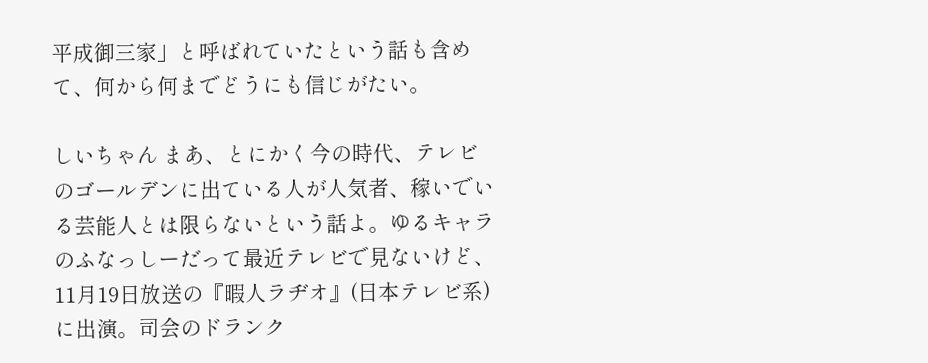平成御三家」と呼ばれていたという話も含めて、何から何までどうにも信じがたい。

しいちゃん まあ、とにかく今の時代、テレビのゴールデンに出ている人が人気者、稼いでいる芸能人とは限らないという話よ。ゆるキャラのふなっしーだって最近テレビで見ないけど、11月19日放送の『暇人ラヂオ』(日本テレビ系)に出演。司会のドランク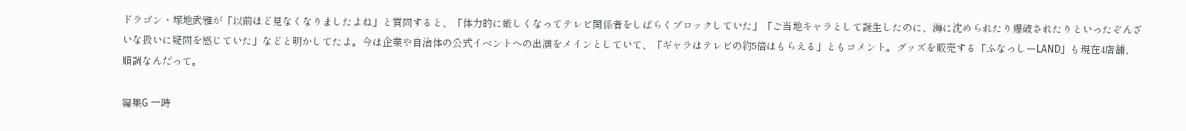ドラゴン・塚地武雅が「以前ほど見なくなりましたよね」と質問すると、「体力的に厳しくなってテレビ関係者をしばらくブロックしていた」「ご当地キャラとして誕生したのに、海に沈められたり爆破されたりといったぞんざいな扱いに疑問を感じていた」などと明かしてたよ。今は企業や自治体の公式イベントへの出演をメインとしていて、「ギャラはテレビの約5倍はもらえる」ともコメント。グッズを販売する「ふなっしーLAND」も現在4店舗、順調なんだって。

編集G 一時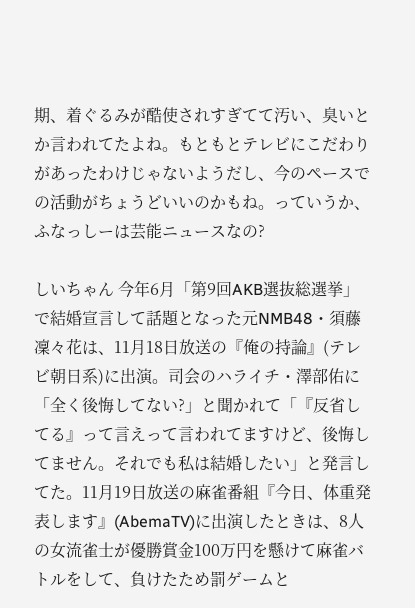期、着ぐるみが酷使されすぎてて汚い、臭いとか言われてたよね。もともとテレビにこだわりがあったわけじゃないようだし、今のペースでの活動がちょうどいいのかもね。っていうか、ふなっしーは芸能ニュースなの?

しいちゃん 今年6月「第9回AKB選抜総選挙」で結婚宣言して話題となった元NMB48・須藤凜々花は、11月18日放送の『俺の持論』(テレビ朝日系)に出演。司会のハライチ・澤部佑に「全く後悔してない?」と聞かれて「『反省してる』って言えって言われてますけど、後悔してません。それでも私は結婚したい」と発言してた。11月19日放送の麻雀番組『今日、体重発表します』(AbemaTV)に出演したときは、8人の女流雀士が優勝賞金100万円を懸けて麻雀バトルをして、負けたため罰ゲームと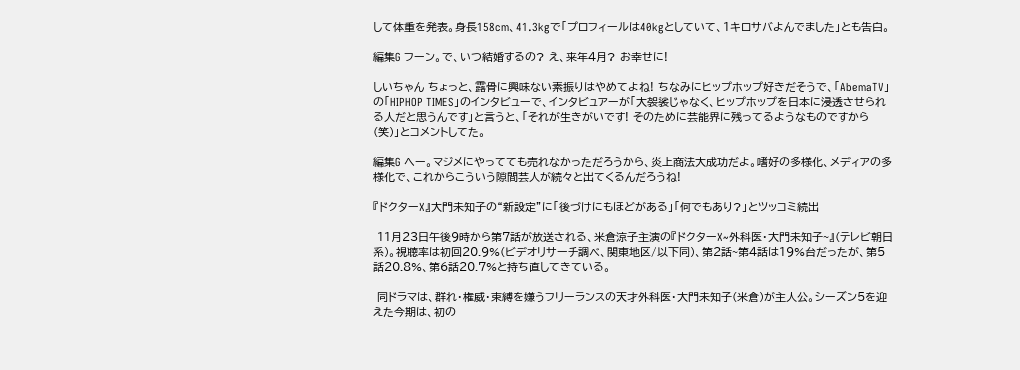して体重を発表。身長158cm、41.3kgで「プロフィールは40kgとしていて、1キロサバよんでました」とも告白。

編集G フーン。で、いつ結婚するの? え、来年4月? お幸せに!

しいちゃん ちょっと、露骨に興味ない素振りはやめてよね! ちなみにヒップホップ好きだそうで、「AbemaTV」の「HIPHOP TIMES」のインタビューで、インタビュアーが「大袈裟じゃなく、ヒップホップを日本に浸透させられる人だと思うんです」と言うと、「それが生きがいです! そのために芸能界に残ってるようなものですから(笑)」とコメントしてた。

編集G へー。マジメにやってても売れなかっただろうから、炎上商法大成功だよ。嗜好の多様化、メディアの多様化で、これからこういう隙間芸人が続々と出てくるんだろうね!

『ドクターX』大門未知子の“新設定”に「後づけにもほどがある」「何でもあり?」とツッコミ続出

 11月23日午後9時から第7話が放送される、米倉涼子主演の『ドクターX~外科医・大門未知子~』(テレビ朝日系)。視聴率は初回20.9%(ビデオリサーチ調べ、関東地区/以下同)、第2話~第4話は19%台だったが、第5話20.8%、第6話20.7%と持ち直してきている。

 同ドラマは、群れ・権威・束縛を嫌うフリーランスの天才外科医・大門未知子(米倉)が主人公。シーズン5を迎えた今期は、初の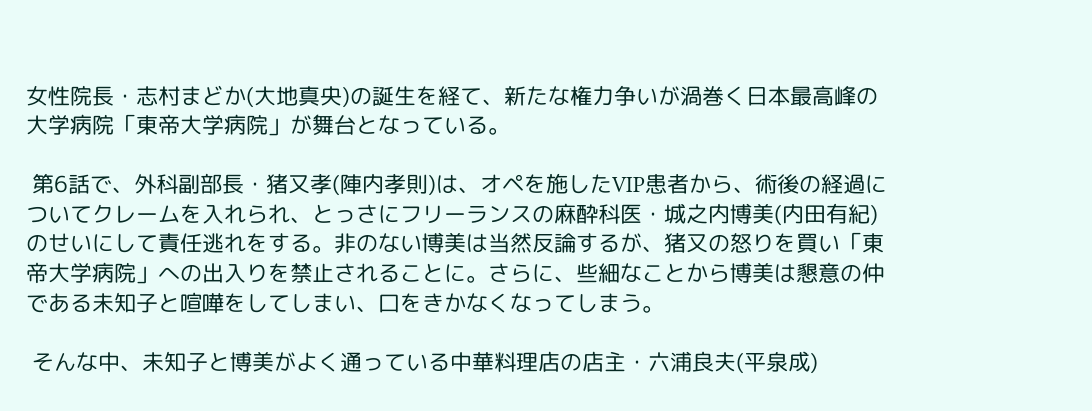女性院長・志村まどか(大地真央)の誕生を経て、新たな権力争いが渦巻く日本最高峰の大学病院「東帝大学病院」が舞台となっている。

 第6話で、外科副部長・猪又孝(陣内孝則)は、オペを施したVIP患者から、術後の経過についてクレームを入れられ、とっさにフリーランスの麻酔科医・城之内博美(内田有紀)のせいにして責任逃れをする。非のない博美は当然反論するが、猪又の怒りを買い「東帝大学病院」への出入りを禁止されることに。さらに、些細なことから博美は懇意の仲である未知子と喧嘩をしてしまい、口をきかなくなってしまう。

 そんな中、未知子と博美がよく通っている中華料理店の店主・六浦良夫(平泉成)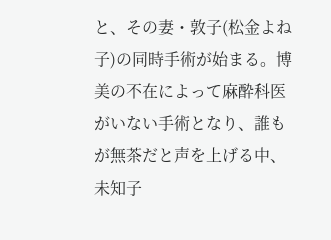と、その妻・敦子(松金よね子)の同時手術が始まる。博美の不在によって麻酔科医がいない手術となり、誰もが無茶だと声を上げる中、未知子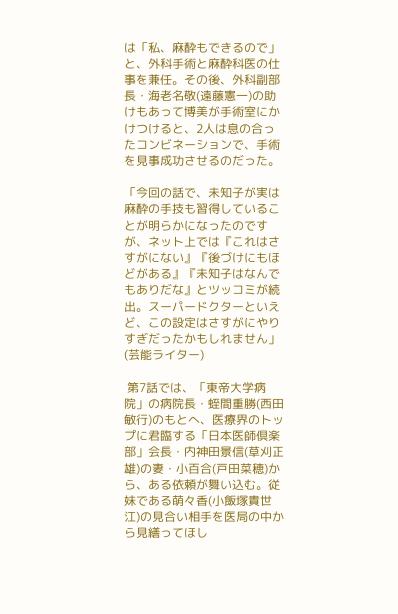は「私、麻酔もできるので」と、外科手術と麻酔科医の仕事を兼任。その後、外科副部長・海老名敬(遠藤憲一)の助けもあって博美が手術室にかけつけると、2人は息の合ったコンビネーションで、手術を見事成功させるのだった。

「今回の話で、未知子が実は麻酔の手技も習得していることが明らかになったのですが、ネット上では『これはさすがにない』『後づけにもほどがある』『未知子はなんでもありだな』とツッコミが続出。スーパードクターといえど、この設定はさすがにやりすぎだったかもしれません」(芸能ライター)

 第7話では、「東帝大学病院」の病院長・蛭間重勝(西田敏行)のもとへ、医療界のトップに君臨する「日本医師倶楽部」会長・内神田景信(草刈正雄)の妻・小百合(戸田菜穂)から、ある依頼が舞い込む。従妹である萌々香(小飯塚貴世江)の見合い相手を医局の中から見繕ってほし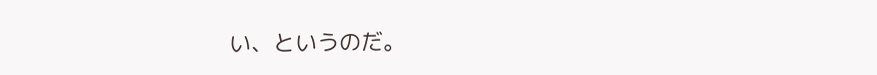い、というのだ。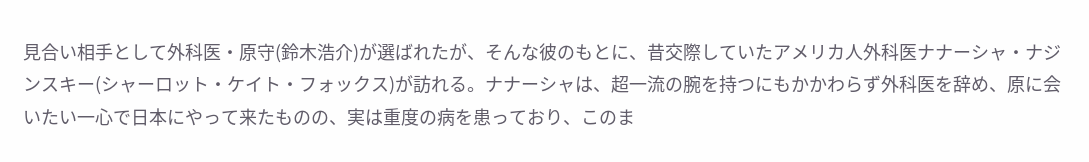見合い相手として外科医・原守(鈴木浩介)が選ばれたが、そんな彼のもとに、昔交際していたアメリカ人外科医ナナーシャ・ナジンスキー(シャーロット・ケイト・フォックス)が訪れる。ナナーシャは、超一流の腕を持つにもかかわらず外科医を辞め、原に会いたい一心で日本にやって来たものの、実は重度の病を患っており、このま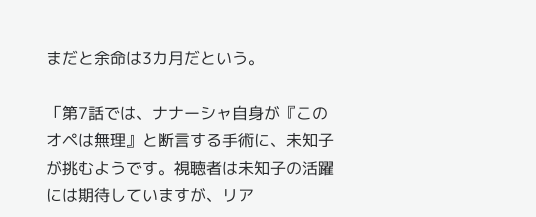まだと余命は3カ月だという。

「第7話では、ナナーシャ自身が『このオペは無理』と断言する手術に、未知子が挑むようです。視聴者は未知子の活躍には期待していますが、リア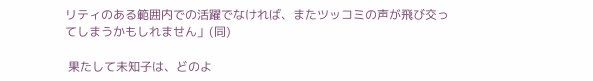リティのある範囲内での活躍でなければ、またツッコミの声が飛び交ってしまうかもしれません」(同)

 果たして未知子は、どのよ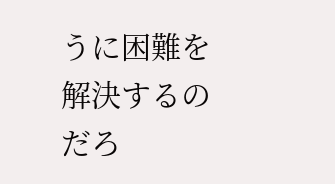うに困難を解決するのだろ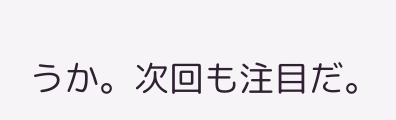うか。次回も注目だ。